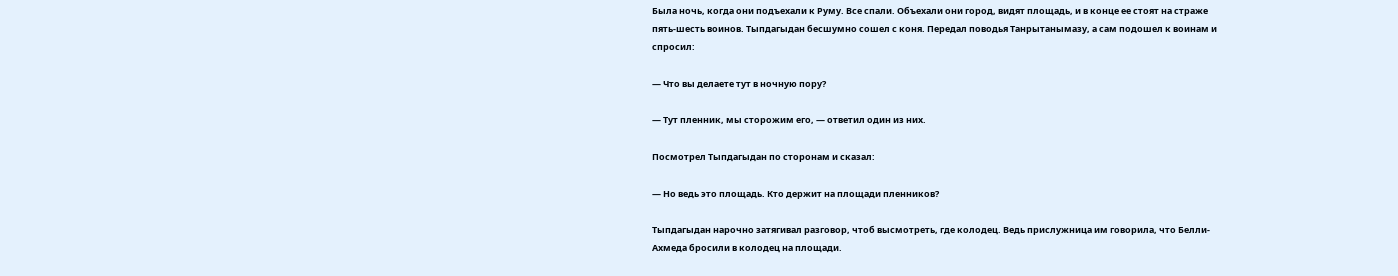Была ночь, когда они подъехали к Руму. Все спали. Объехали они город, видят площадь, и в конце ее стоят на страже пять-шесть воинов. Тыпдагыдан бесшумно сошел с коня. Передал поводья Танрытанымазу, а сам подошел к воинам и спросил:

— Что вы делаете тут в ночную пору?

— Тут пленник, мы сторожим его, — ответил один из них.

Посмотрел Тыпдагыдан по сторонам и сказал:

— Но ведь это площадь. Кто держит на площади пленников?

Тыпдагыдан нарочно затягивал разговор, чтоб высмотреть, где колодец. Ведь прислужница им говорила, что Белли-Ахмеда бросили в колодец на площади.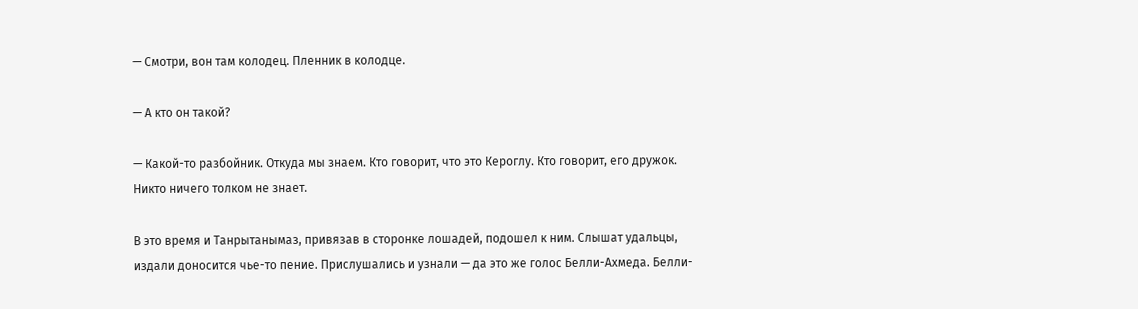— Смотри, вон там колодец. Пленник в колодце.

— А кто он такой?

— Какой-то разбойник. Откуда мы знаем. Кто говорит, что это Кероглу. Кто говорит, его дружок. Никто ничего толком не знает.

В это время и Танрытанымаз, привязав в сторонке лошадей, подошел к ним. Слышат удальцы, издали доносится чье-то пение. Прислушались и узнали — да это же голос Белли-Ахмеда. Белли-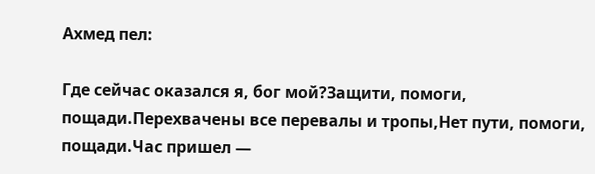Ахмед пел:

Где сейчас оказался я, бог мой?Защити, помоги, пощади.Перехвачены все перевалы и тропы,Нет пути, помоги, пощади.Час пришел —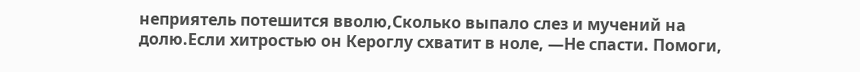неприятель потешится вволю,Сколько выпало слез и мучений на долю.Если хитростью он Кероглу схватит в ноле, —Не спасти. Помоги,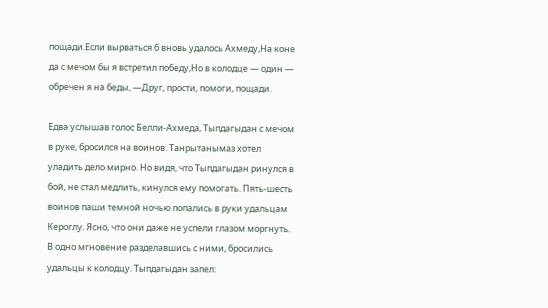пощади.Если вырваться б вновь удалось Ахмеду,На коне да с мечом бы я встретил победу,Но в колодце — один — обречен я на беды, —Друг, прости, помоги, пощади.

Едва услышав голос Белли-Ахмеда, Тыпдагыдан с мечом в руке, бросился на воинов. Танрытанымаз хотел уладить дело мирно. Но видя, что Тыпдагыдан ринулся в бой, не стал медлить, кинулся ему помогать. Пять-шесть воинов паши темной ночью попались в руки удальцам Кероглу. Ясно, что они даже не успели глазом моргнуть. В одно мгновение разделавшись с ними, бросились удальцы к колодцу. Тыпдагыдан запел: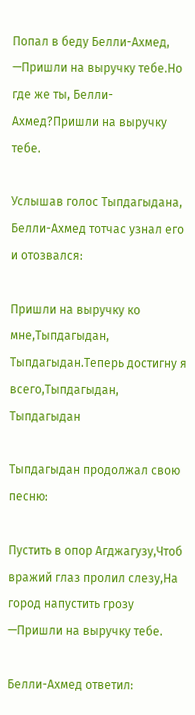Попал в беду Белли-Ахмед, —Пришли на выручку тебе.Но где же ты, Белли-Ахмед?Пришли на выручку тебе.

Услышав голос Тыпдагыдана, Белли-Ахмед тотчас узнал его и отозвался:

Пришли на выручку ко мне,Тыпдагыдан, Тыпдагыдан.Теперь достигну я всего,Тыпдагыдан, Тыпдагыдан

Тыпдагыдан продолжал свою песню:

Пустить в опор Агджагузу,Чтоб вражий глаз пролил слезу,На город напустить грозу —Пришли на выручку тебе.

Белли-Ахмед ответил: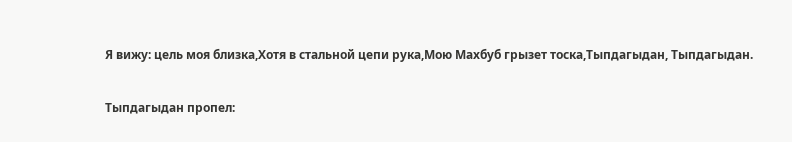Я вижу: цель моя близка,Хотя в стальной цепи рука,Мою Махбуб грызет тоска,Тыпдагыдан, Тыпдагыдан.

Тыпдагыдан пропел: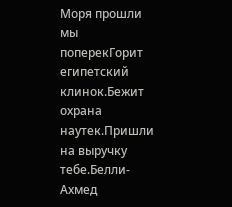Моря прошли мы поперекГорит египетский клинок.Бежит охрана наутек.Пришли на выручку тебе.Белли-Ахмед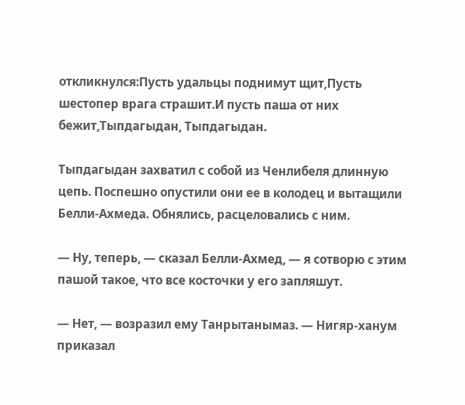откликнулся:Пусть удальцы поднимут щит,Пусть шестопер врага страшит.И пусть паша от них бежит,Тыпдагыдан, Тыпдагыдан.

Тыпдагыдан захватил с собой из Ченлибеля длинную цепь. Поспешно опустили они ее в колодец и вытащили Белли-Ахмеда. Обнялись, расцеловались с ним.

— Ну, теперь, — сказал Белли-Ахмед, — я сотворю с этим пашой такое, что все косточки у его запляшут.

— Нет, — возразил ему Танрытанымаз. — Нигяр-ханум приказал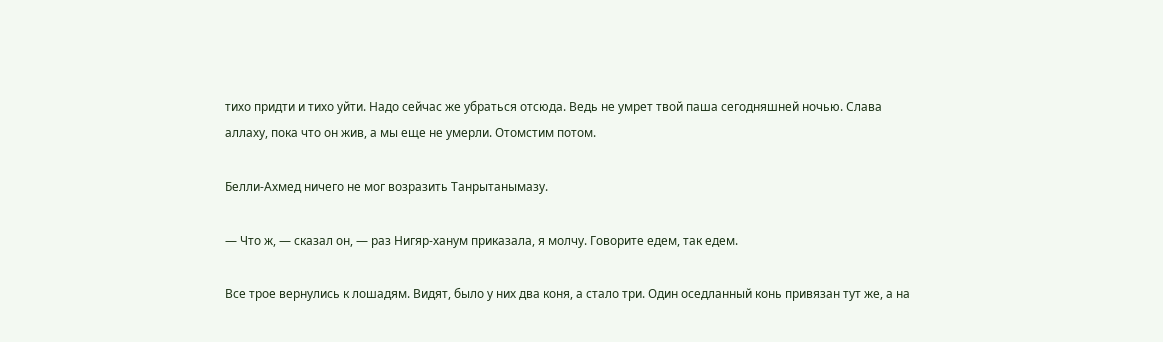тихо придти и тихо уйти. Надо сейчас же убраться отсюда. Ведь не умрет твой паша сегодняшней ночью. Слава аллаху, пока что он жив, а мы еще не умерли. Отомстим потом.

Белли-Ахмед ничего не мог возразить Танрытанымазу.

— Что ж, — сказал он, — раз Нигяр-ханум приказала, я молчу. Говорите едем, так едем.

Все трое вернулись к лошадям. Видят, было у них два коня, а стало три. Один оседланный конь привязан тут же, а на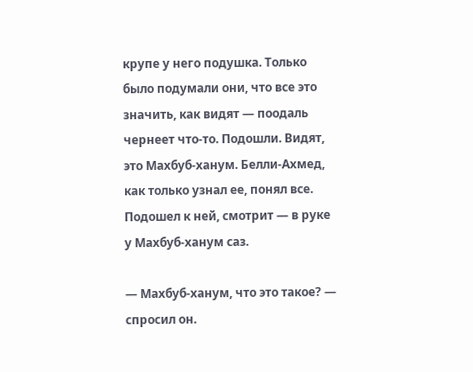крупе у него подушка. Только было подумали они, что все это значить, как видят — поодаль чернеет что-то. Подошли. Видят, это Махбуб-ханум. Белли-Ахмед, как только узнал ее, понял все. Подошел к ней, смотрит — в руке у Махбуб-ханум саз.

— Махбуб-ханум, что это такое? — спросил он.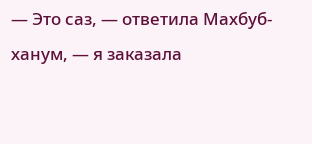— Это саз, — ответила Махбуб-ханум, — я заказала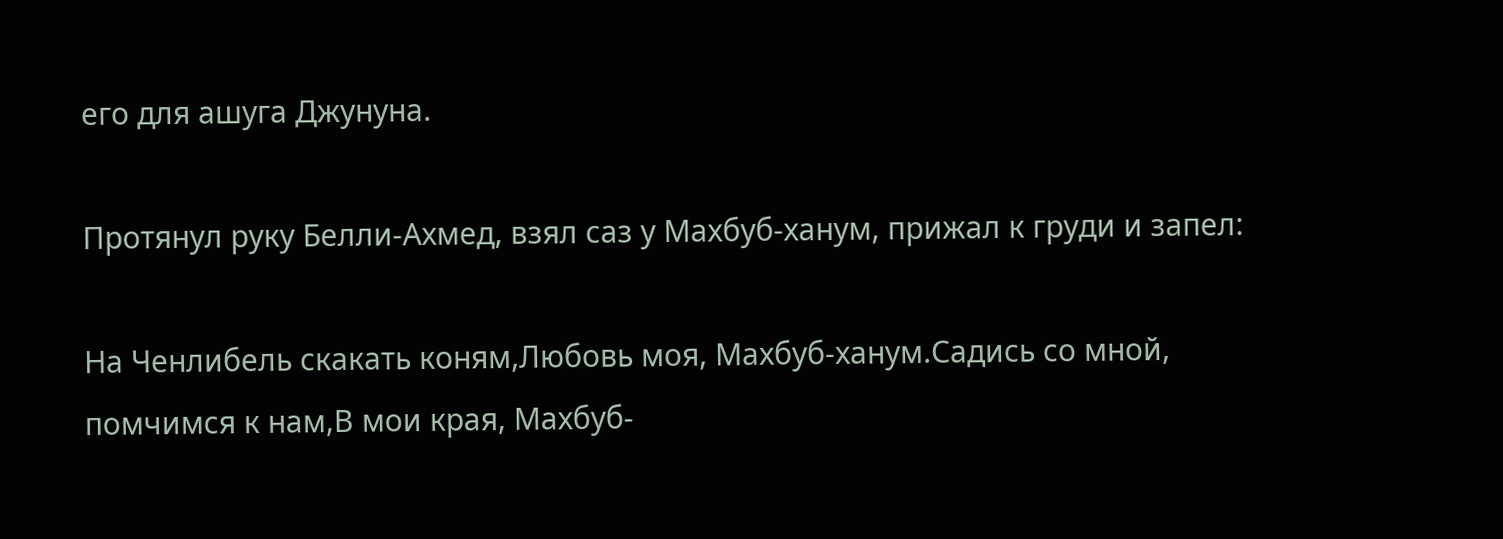его для ашуга Джунуна.

Протянул руку Белли-Ахмед, взял саз у Махбуб-ханум, прижал к груди и запел:

На Ченлибель скакать коням,Любовь моя, Махбуб-ханум.Садись со мной, помчимся к нам,В мои края, Махбуб-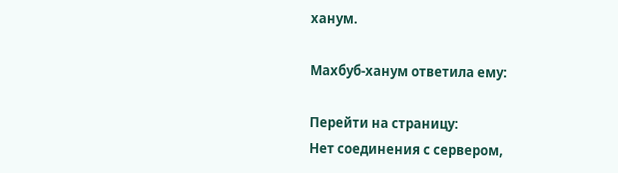ханум.

Махбуб-ханум ответила ему:

Перейти на страницу:
Нет соединения с сервером,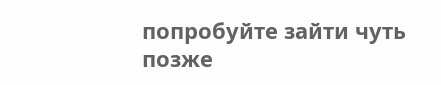попробуйте зайти чуть позже